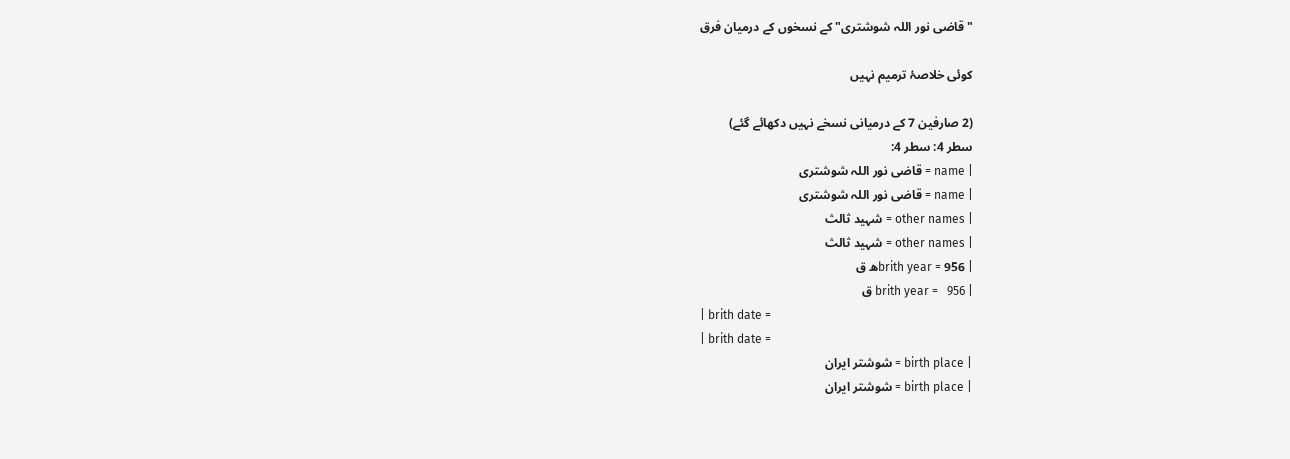"قاضی نور اللہ شوشتری" کے نسخوں کے درمیان فرق

کوئی خلاصۂ ترمیم نہیں

(2 صارفین 7 کے درمیانی نسخے نہیں دکھائے گئے)
سطر 4: سطر 4:
| name = قاضی نور اللہ شوشتری
| name = قاضی نور اللہ شوشتری
| other names = شہید ثالث
| other names = شہید ثالث
| brith year = 956ھ ق
| brith year =   956 ق
| brith date =
| brith date =
| birth place = شوشتر ایران
| birth place = شوشتر ایران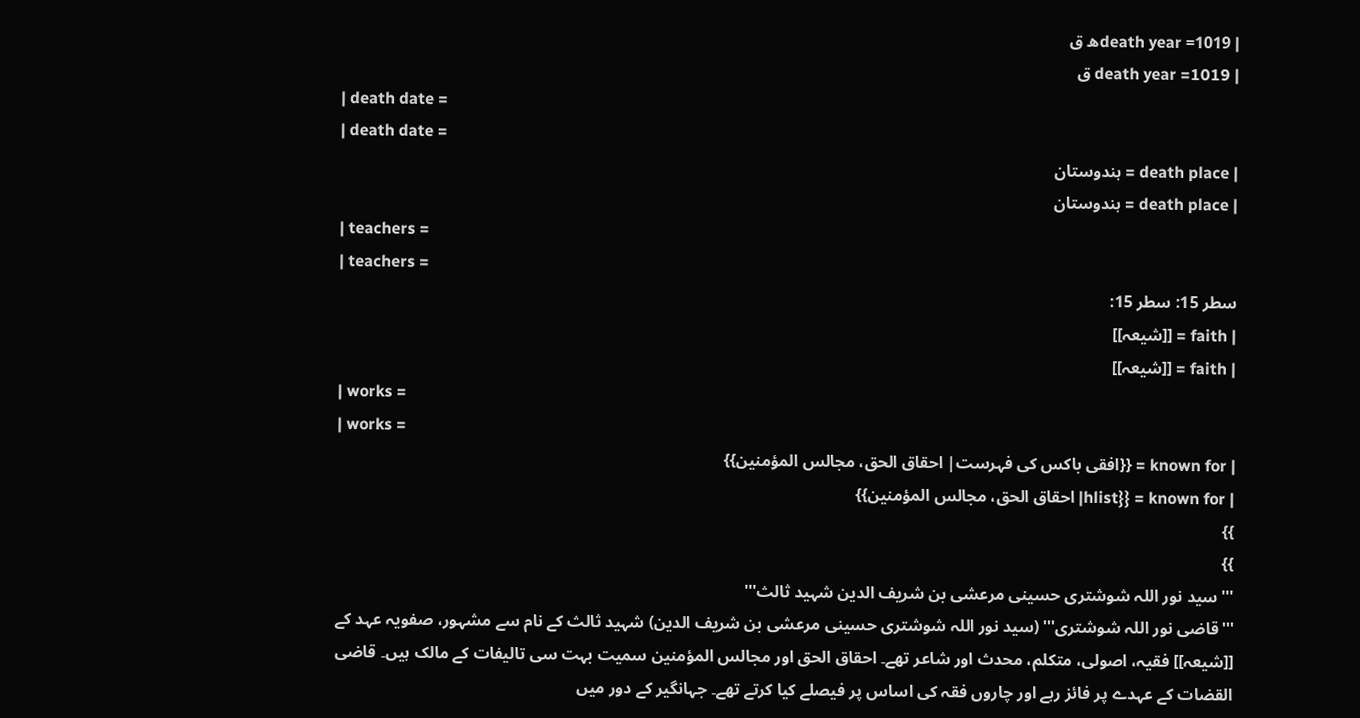| death year =1019ھ ق
| death year =1019 ق
| death date =
| death date =
| death place = ہندوستان
| death place = ہندوستان
| teachers =
| teachers =
سطر 15: سطر 15:
| faith = [[شیعہ]]
| faith = [[شیعہ]]
| works =
| works =
| known for = {{افقی باکس کی فہرست| احقاق الحق، مجالس المؤمنین}}
| known for = {{hlist| احقاق الحق، مجالس المؤمنین}}
}}
}}
'''سید نور اللہ شوشتری حسینی مرعشی بن شریف الدین شہید ثالث'''
'''قاضی نور اللہ شوشتری''' (سید نور اللہ شوشتری حسینی مرعشی بن شریف الدین) شہید ثالث کے نام سے مشہور، صفویہ عہد کے [[شیعہ]] فقیہ، اصولی، متکلم، محدث اور شاعر تھے۔ احقاق الحق اور مجالس المؤمنین سمیت بہت سی تالیفات کے مالک ہیں۔ قاضی القضات کے عہدے پر فائز رہے اور چاروں فقہ کی اساس پر فیصلے کیا کرتے تھے۔ جہانگیر کے دور میں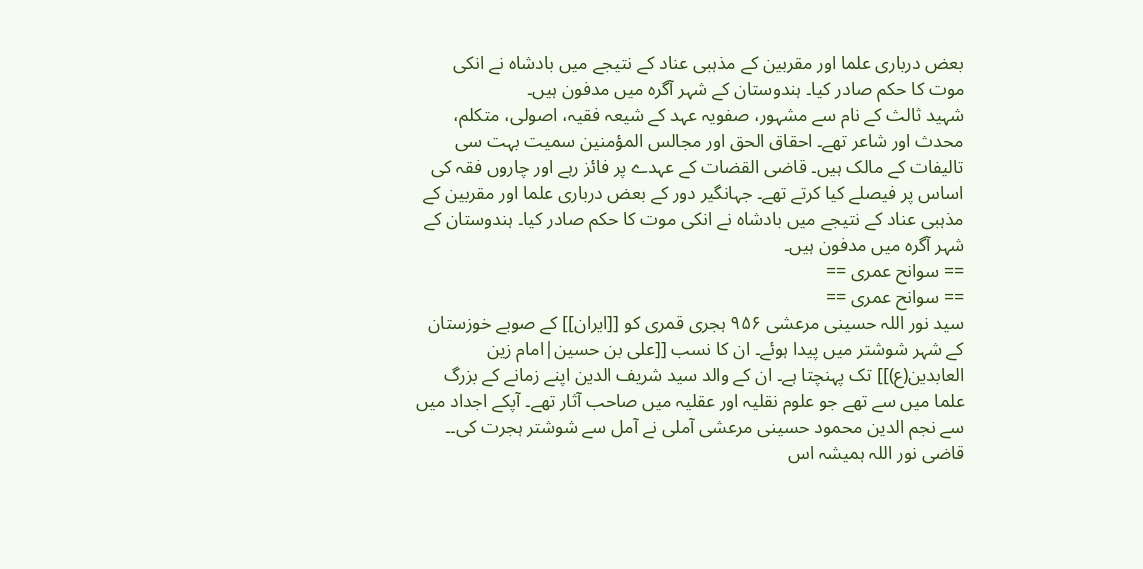بعض درباری علما اور مقربین کے مذہبی عناد کے نتیجے میں بادشاہ نے انکی موت کا حکم صادر کیا۔ ہندوستان کے شہر آگرہ میں مدفون ہیں۔
شہید ثالث کے نام سے مشہور، صفویہ عہد کے شیعہ فقیہ، اصولی، متکلم، محدث اور شاعر تھے۔ احقاق الحق اور مجالس المؤمنین سمیت بہت سی تالیفات کے مالک ہیں۔ قاضی القضات کے عہدے پر فائز رہے اور چاروں فقہ کی اساس پر فیصلے کیا کرتے تھے۔ جہانگیر دور کے بعض درباری علما اور مقربین کے مذہبی عناد کے نتیجے میں بادشاہ نے انکی موت کا حکم صادر کیا۔ ہندوستان کے شہر آگرہ میں مدفون ہیں۔
== سوانح عمری ==
== سوانح عمری ==
سید نور اللہ حسینی مرعشی ۹۵۶ ہجری قمری کو [[ایران]] کے صوبے خوزستان کے شہر شوشتر میں پیدا ہوئے۔ ان کا نسب [[علی بن حسین|امام زین العابدین(ع)]] تک پہنچتا ہے۔ ان کے والد سید شریف الدین اپنے زمانے کے بزرگ علما میں سے تھے جو علوم نقلیہ اور عقلیہ میں صاحب آثار تھے۔ آپکے اجداد میں سے نجم الدین محمود حسینی مرعشی آملی نے آمل سے شوشتر ہجرت کی۔۔ قاضی نور اللہ ہمیشہ اس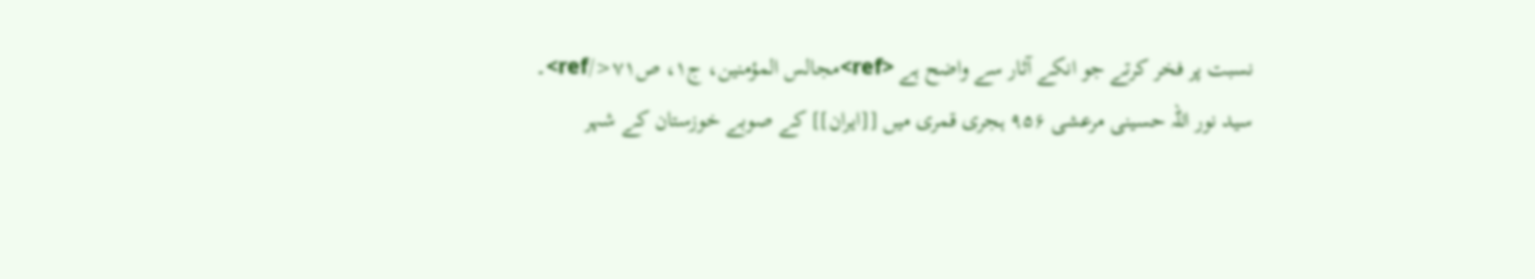نسبت پر فخر کرتے جو انکے آثار سے واضح ہے <ref>مجالس المؤمنین، ج۱، ص۷۱</ref>۔
سید نور اللہ حسینی مرعشی ۹۵۶ ہجری قمری میں [[ایران]] کے صوبے خوزستان کے شہر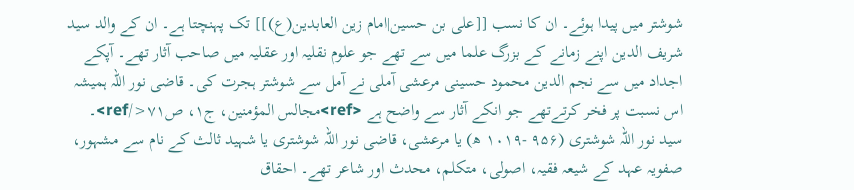شوشتر میں پیدا ہوئے۔ ان کا نسب [[علی بن حسین|امام زین العابدین(ع)]] تک پہنچتا ہے۔ ان کے والد سید شریف الدین اپنے زمانے کے بزرگ علما میں سے تھے جو علوم نقلیہ اور عقلیہ میں صاحب آثار تھے۔ آپکے اجداد میں سے نجم الدین محمود حسینی مرعشی آملی نے آمل سے شوشتر ہجرت کی۔ قاضی نور اللہ ہمیشہ اس نسبت پر فخر کرتےتھے جو انکے آثار سے واضح ہے <ref>مجالس المؤمنین، ج۱، ص۷۱</ref>۔
سید نور اللہ شوشتری (۹۵۶ -۱۰۱۹ ھ) یا مرعشی، قاضی نور اللہ شوشتری یا شہید ثالث کے نام سے مشہور، صفویہ عہد کے شیعہ فقیہ، اصولی، متکلم، محدث اور شاعر تھے۔ احقاق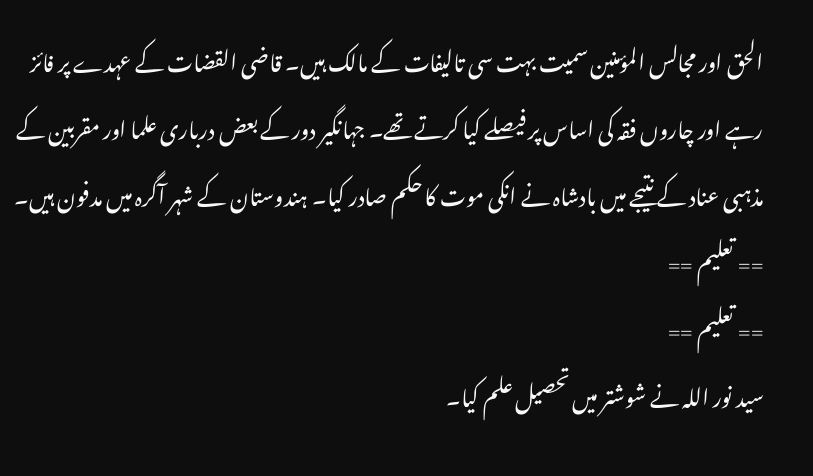الحق اور مجالس المؤمنین سمیت بہت سی تالیفات کے مالک ہیں۔ قاضی القضات کے عہدے پر فائز رہے اور چاروں فقہ کی اساس پر فیصلے کیا کرتے تھے۔ جہانگیر دور کے بعض درباری علما اور مقربین کے مذہبی عناد کے نتیجے میں بادشاہ نے انکی موت کا حکم صادر کیا۔ ہندوستان کے شہر آگرہ میں مدفون ہیں۔
== تعلیم ==
== تعلیم ==
سید نور اللہ نے شوشتر میں تحصیل علم کیا۔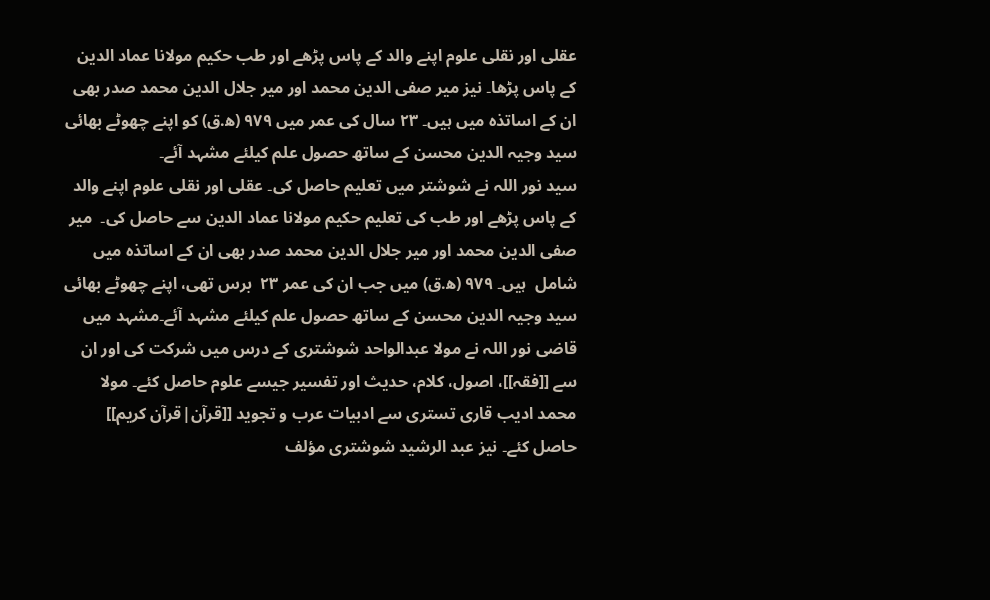عقلی اور نقلی علوم اپنے والد کے پاس پڑھے اور طب حکیم مولانا عماد الدین کے پاس پڑھا۔ نیز میر صفی الدین محمد اور میر جلال الدین محمد صدر بھی ان کے اساتذہ میں ہیں۔ ۲۳ سال کی عمر میں ۹۷۹ (ه‍.ق) کو اپنے چھوٹے بھائی سید وجیہ الدین محسن کے ساتھ حصول علم کیلئے مشہد آئے۔
سید نور اللہ نے شوشتر میں تعلیم حاصل کی۔ عقلی اور نقلی علوم اپنے والد کے پاس پڑھے اور طب کی تعلیم حکیم مولانا عماد الدین سے حاصل کی۔  میر صفی الدین محمد اور میر جلال الدین محمد صدر بھی ان کے اساتذہ میں شامل  ہیں۔ ۹۷۹ (ه‍.ق) میں جب ان کی عمر ۲۳  برس تھی، اپنے چھوٹے بھائی سید وجیہ الدین محسن کے ساتھ حصول علم کیلئے مشہد آئے۔مشہد میں قاضی نور اللہ نے مولا عبدالواحد شوشتری کے درس میں شرکت کی اور ان سے [[فقہ]]، اصول، کلام، حدیث اور تفسیر جیسے علوم حاصل کئے۔ مولا محمد ادیب قاری تستری سے ادبیات عرب و تجوید [[قرآن|قرآن کریم]] حاصل کئے۔ نیز عبد الرشید شوشتری مؤلف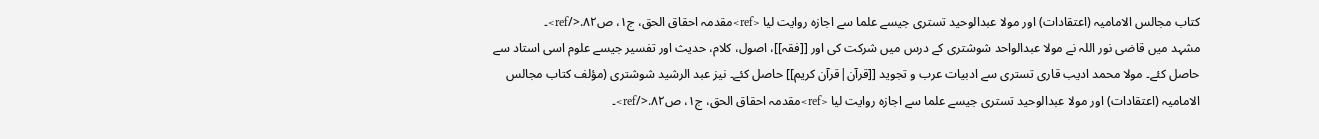کتاب مجالس الامامیہ (اعتقادات) اور مولا عبدالوحید تستری جیسے علما سے اجازه روایت لیا <ref>مقدمہ احقاق الحق، ج۱، ص۸۲.</ref>۔
مشہد میں قاضی نور اللہ نے مولا عبدالواحد شوشتری کے درس میں شرکت کی اور [[فقہ]]، اصول، کلام، حدیث اور تفسیر جیسے علوم اسی استاد سے حاصل کئے۔ مولا محمد ادیب قاری تستری سے ادبیات عرب و تجوید [[قرآن|قرآن کریم]] حاصل کئے۔ نیز عبد الرشید شوشتری (مؤلف کتاب مجالس الامامیہ (اعتقادات) اور مولا عبدالوحید تستری جیسے علما سے اجازه روایت لیا <ref>مقدمہ احقاق الحق، ج۱، ص۸۲.</ref>۔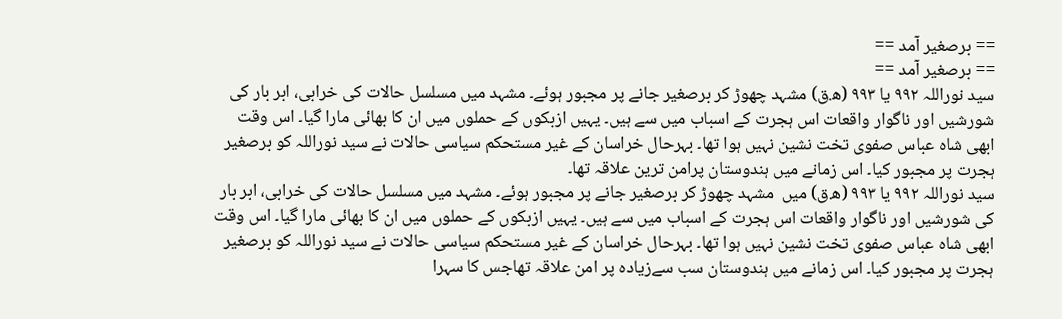== برصغیر آمد ==
== برصغیر آمد ==
سید نوراللہ ۹۹۲ یا ۹۹۳ (ه‍.ق) مشہد چھوڑ کر برصغیر جانے پر مجبور ہوئے۔ مشہد میں مسلسل حالات کی خرابی، ابر بار کی شورشیں اور ناگوار واقعات اس ہجرت کے اسباب میں سے ہیں۔ یہیں ازبکوں کے حملوں میں ان کا بھائی مارا گیا۔ اس وقت ابھی شاه عباس صفوی تخت نشین نہیں ہوا تھا۔ بہرحال خراسان کے غیر مستحکم سیاسی حالات نے سید نوراللہ کو برصغیر ہجرت پر مجبور کیا۔ اس زمانے میں ہندوستان پرامن ترین علاقہ تھا۔
سید نوراللہ ۹۹۲ یا ۹۹۳ (ه‍.ق) میں  مشہد چھوڑ کر برصغیر جانے پر مجبور ہوئے۔ مشہد میں مسلسل حالات کی خرابی، ابر بار کی شورشیں اور ناگوار واقعات اس ہجرت کے اسباب میں سے ہیں۔ یہیں ازبکوں کے حملوں میں ان کا بھائی مارا گیا۔ اس وقت ابھی شاه عباس صفوی تخت نشین نہیں ہوا تھا۔ بہرحال خراسان کے غیر مستحکم سیاسی حالات نے سید نوراللہ کو برصغیر ہجرت پر مجبور کیا۔ اس زمانے میں ہندوستان سب سےزیادہ پر امن علاقہ تھاجس کا سہرا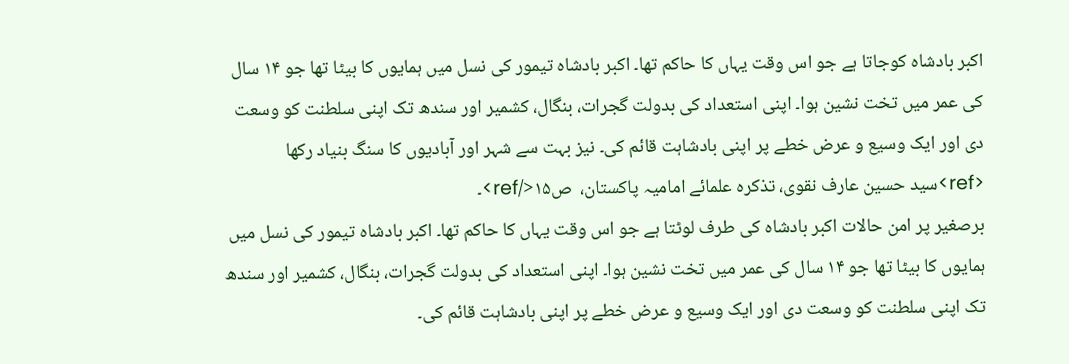اکبر بادشاه کوجاتا ہے جو اس وقت یہاں کا حاکم تھا۔ اکبر بادشاه تیمور کی نسل میں ہمایوں کا بیٹا تھا جو ۱۴ سال کی عمر میں تخت نشین ہوا۔ اپنی استعداد کی بدولت گجرات، بنگال، کشمیر اور سندھ تک اپنی سلطنت کو وسعت دی اور ایک وسیع و عرض خطے پر اپنی بادشاہت قائم کی۔ نیز بہت سے شہر اور آبادیوں کا سنگ بنیاد رکھا <ref>سید حسین عارف نقوی، تذکره علمائے امامیہ پاکستان،  ص۱۵</ref>۔
برصغیر پر امن حالات اکبر بادشاه کی طرف لوٹتا ہے جو اس وقت یہاں کا حاکم تھا۔ اکبر بادشاه تیمور کی نسل میں ہمایوں کا بیٹا تھا جو ۱۴ سال کی عمر میں تخت نشین ہوا۔ اپنی استعداد کی بدولت گجرات، بنگال، کشمیر اور سندھ تک اپنی سلطنت کو وسعت دی اور ایک وسیع و عرض خطے پر اپنی بادشاہت قائم کی۔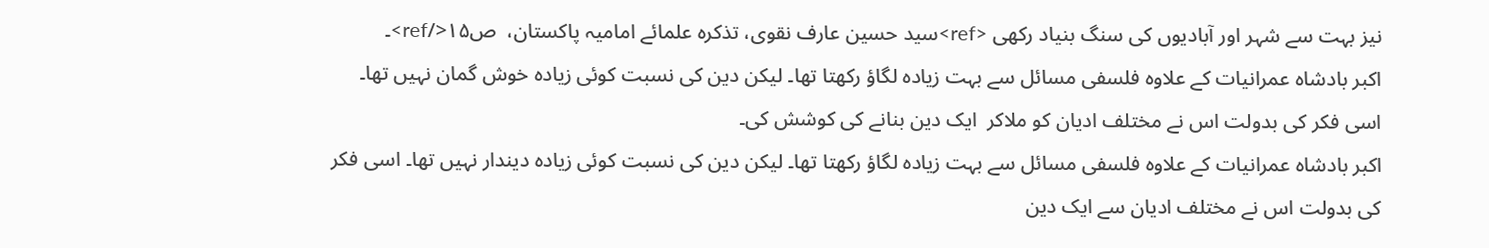نیز بہت سے شہر اور آبادیوں کی سنگ بنیاد رکھی <ref>سید حسین عارف نقوی، تذکره علمائے امامیہ پاکستان،  ص۱۵</ref>۔
اکبر بادشاه عمرانیات کے علاوہ فلسفی مسائل سے بہت زیادہ لگاؤ رکھتا تھا۔ لیکن دین کی نسبت کوئی زیادہ خوش گمان نہیں تھا۔ اسی فکر کی بدولت اس نے مختلف ادیان کو ملاکر  ایک دین بنانے کی کوشش کی۔
اکبر بادشاه عمرانیات کے علاوہ فلسفی مسائل سے بہت زیادہ لگاؤ رکھتا تھا۔ لیکن دین کی نسبت کوئی زیادہ دیندار نہیں تھا۔ اسی فکر کی بدولت اس نے مختلف ادیان سے ایک دین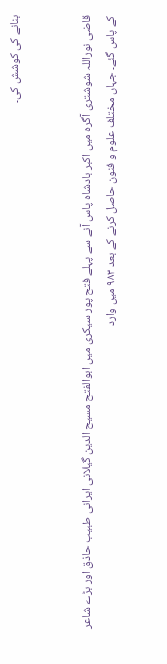بنانے کی کوشش کی۔


قاضی نوراللہ شوشتری آگره میں اکبر بادشاہ پاس آنے سے پہلے فتح پور سیکری میں ابوالفتح مسیح الدین گیلانی ایرانی طبیب حاذق اور بڑے شاعر کے پاس گئے۔ جہاں مختلف علوم و فنون حاصل کرنے کے بعد ۹۸۳ میں وارد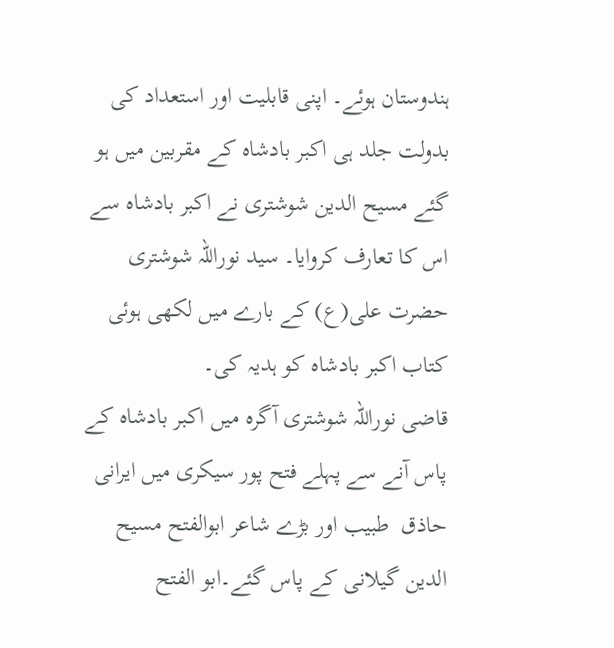ہندوستان ہوئے۔ اپنی قابلیت اور استعداد کی بدولت جلد ہی اکبر بادشاه کے مقربین میں ہو گئے مسیح الدین شوشتری نے اکبر بادشاه سے اس کا تعارف کروایا۔ سید نوراللہ شوشتری حضرت علی(ع) کے بارے میں لکھی ہوئی کتاب اکبر بادشاہ کو ہدیہ کی۔
قاضی نوراللہ شوشتری آگره میں اکبر بادشاہ کے پاس آنے سے پہلے فتح پور سیکری میں ایرانی حاذق  طبیب اور بڑے شاعر ابوالفتح مسیح الدین گیلانی کے پاس گئے۔ابو الفتح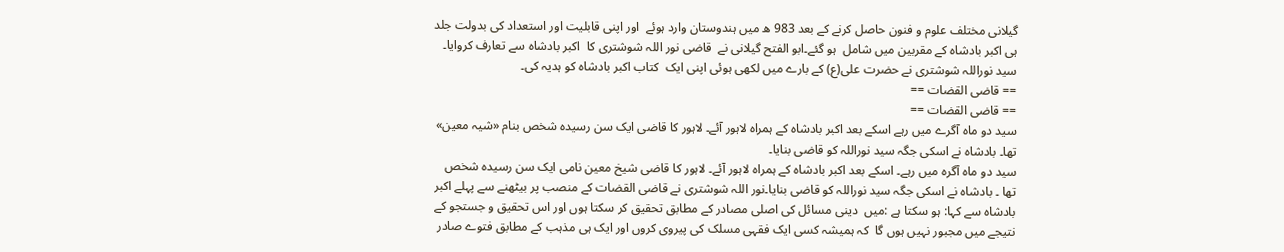گیلانی مختلف علوم و فنون حاصل کرنے کے بعد 983 ھ میں ہندوستان وارد ہوئے  اور اپنی قابلیت اور استعداد کی بدولت جلد ہی اکبر بادشاه کے مقربین میں شامل  ہو گئے۔ابو الفتح گیلانی نے  قاضی نور اللہ شوشتری کا  اکبر بادشاه سے تعارف کروایا۔ سید نوراللہ شوشتری نے حضرت علی(ع) کے بارے میں لکھی ہوئی اپنی ایک  کتاب اکبر بادشاہ کو ہدیہ کی۔
== قاضی القضات ==
== قاضی القضات ==
سید دو ماه آگرے میں رہے اسکے بعد اکبر بادشاه کے ہمراہ لاہور آئے۔ لاہور کا قاضی ایک سن رسیدہ شخص بنام «شیہ معین» تھا۔ بادشاہ نے اسکی جگہ سید نوراللہ کو قاضی بنایا۔
سید دو ماه آگرہ میں رہے۔ اسکے بعد اکبر بادشاه کے ہمراہ لاہور آئے۔ لاہور کا قاضی شیخ معین نامی ایک سن رسیدہ شخص تھا ۔ بادشاہ نے اسکی جگہ سید نوراللہ کو قاضی بنایا۔نور اللہ شوشتری نے قاضی القضات کے منصب پر بیٹھنے سے پہلے اکبر بادشاہ سے کہا: ہو سکتا ہے :میں  دینی مسائل کی اصلی مصادر کے مطابق تحقیق کر سکتا ہوں اور اس تحقیق و جستجو کے نتیجے میں مجبور نہیں ہوں گا  کہ ہمیشہ کسی ایک فقہی مسلک کی پیروی کروں اور ایک ہی مذہب کے مطابق فتوے صادر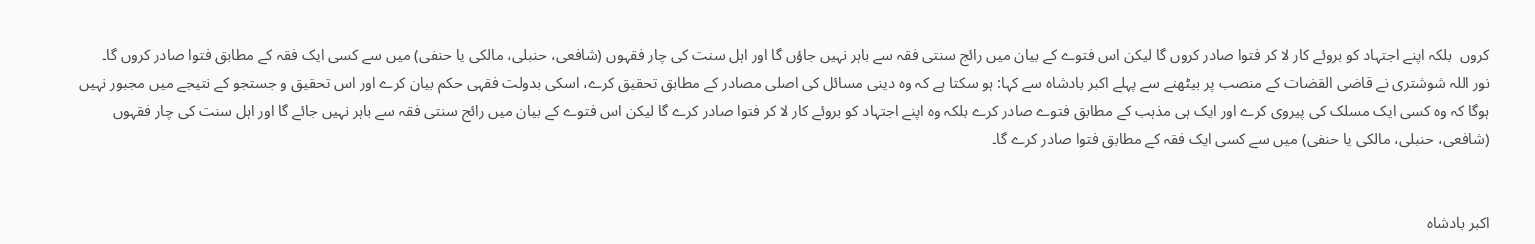کروں  بلکہ اپنے اجتہاد کو بروئے کار لا کر فتوا صادر کروں گا لیکن اس فتوے کے بیان میں رائج سنتی فقہ سے باہر نہیں جاؤں گا اور اہل سنت کی چار فقہوں (شافعی، حنبلی، مالکی یا حنفی) میں سے کسی ایک فقہ کے مطابق فتوا صادر کروں گا۔
نور اللہ شوشتری نے قاضی القضات کے منصب پر بیٹھنے سے پہلے اکبر بادشاہ سے کہا: ہو سکتا ہے کہ وہ دینی مسائل کی اصلی مصادر کے مطابق تحقیق کرے، اسکی بدولت فقہی حکم بیان کرے اور اس تحقیق و جستجو کے نتیجے میں مجبور نہیں ہوگا کہ وہ کسی ایک مسلک کی پیروی کرے اور ایک ہی مذہب کے مطابق فتوے صادر کرے بلکہ وہ اپنے اجتہاد کو بروئے کار لا کر فتوا صادر کرے گا لیکن اس فتوے کے بیان میں رائج سنتی فقہ سے باہر نہیں جائے گا اور اہل سنت کی چار فقہوں (شافعی، حنبلی، مالکی یا حنفی) میں سے کسی ایک فقہ کے مطابق فتوا صادر کرے گا۔


اکبر بادشاه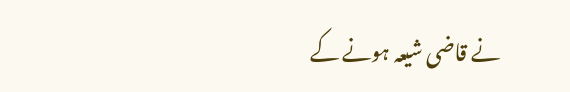نے قاضی شیعہ ہونے کے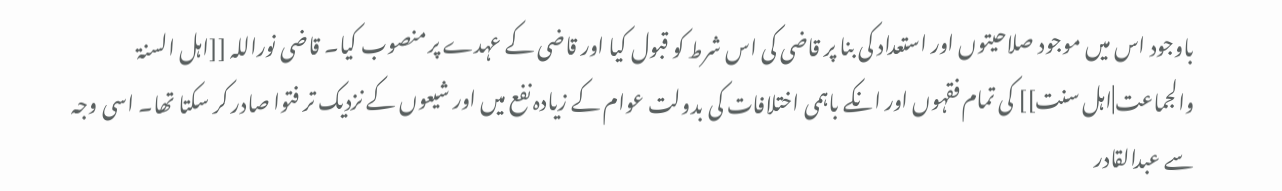باوجود اس میں موجود صلاحیتوں اور استعداد کی بنا پر قاضی کی اس شرط کو قبول کیا اور قاضی کے عہدے پر منصوب کیا۔ قاضی نوراللہ [[اہل السنۃ والجماعت|اہل سنت]] کی تمام فقہوں اور انکے باہمی اختلافات کی بدولت عوام کے زیادہ نفع میں اور شیعوں کے نزدیک تر فتوا صادر کر سکتا تھا۔ اسی وجہ سے عبدالقادر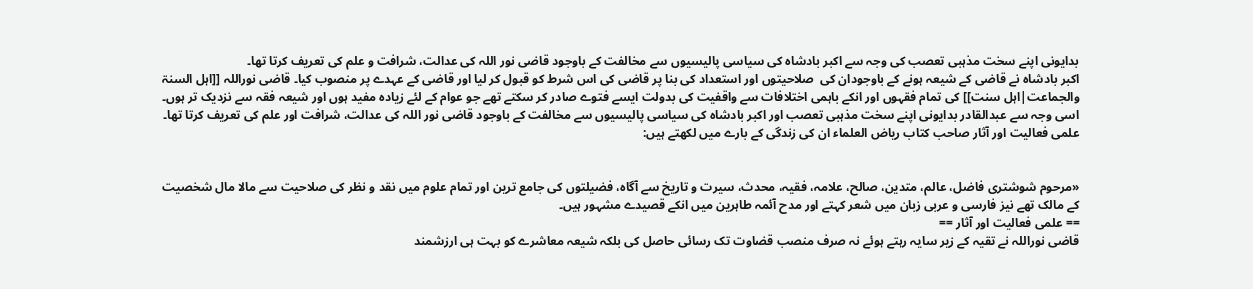بدایونی اپنے سخت مذہبی تعصب کی وجہ سے اکبر بادشاہ کی سیاسی پالیسیوں سے مخالفت کے باوجود قاضی نور اللہ کی عدالت، شرافت و علم کی تعریف کرتا تھا۔
اکبر بادشاه نے قاضی کے شیعہ ہونے کے باوجودان کی  صلاحیتوں اور استعداد کی بنا پر قاضی کی اس شرط کو قبول کر لیا اور قاضی کے عہدے پر منصوب کیا۔ قاضی نوراللہ [[اہل السنۃ والجماعت|اہل سنت]] کی تمام فقہوں اور انکے باہمی اختلافات سے واقفیت کی بدولت ایسے فتوے صادر کر سکتے تھے جو عوام کے لئے زیادہ مفید ہوں اور شیعہ فقہ سے نزدیک تر ہوں۔ اسی وجہ سے عبدالقادر بدایونی اپنے سخت مذہبی تعصب اور اکبر بادشاہ کی سیاسی پالیسیوں سے مخالفت کے باوجود قاضی نور اللہ کی عدالت، شرافت اور علم کی تعریف کرتا تھا۔
علمی فعالیت اور آثار صاحب کتاب ریاض العلماء ان کی زندگی کے بارے میں لکھتے ہیں:


«مرحوم شوشتری فاضل، عالم، متدین، صالح، علامہ، فقیہ، محدث، سیرت و تاریخ سے آگاہ، فضیلتوں کی جامع ترین اور تمام علوم میں نقد و نظر کی صلاحیت سے مالا مال شخصیت کے مالک تھے نیز فارسی و عربی زبان میں شعر کہتے اور مدح آئمہ طاہرین میں انکے قصیدے مشہور ہیں۔
== علمی فعالیت اور آثار ==
قاضی نوراللہ نے تقیہ کے زیر سایہ رہتے ہوئے نہ صرف منصب قضاوت تک رسائی حاصل کی بلکہ شیعہ معاشرے کو بہت ہی ارزشمند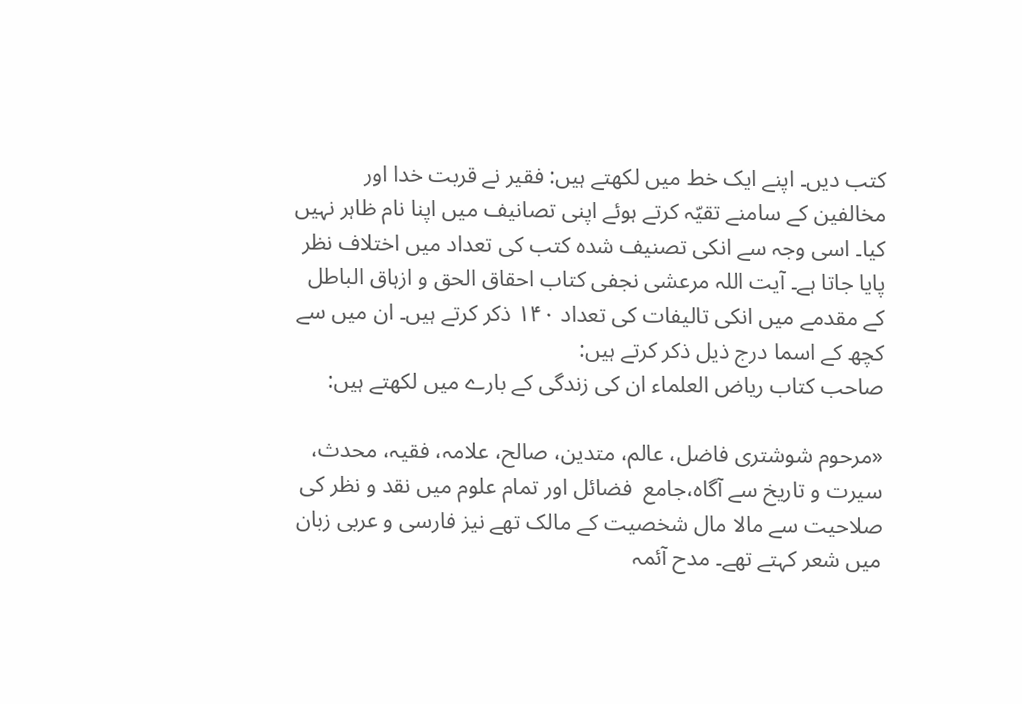کتب دیں۔ اپنے ایک خط میں لکھتے ہیں: فقیر نے قربت خدا اور مخالفین کے سامنے تقیّہ کرتے ہوئے اپنی تصانیف میں اپنا نام ظاہر نہیں کیا۔ اسی وجہ سے انکی تصنیف شدہ کتب کی تعداد میں اختلاف نظر پایا جاتا ہے۔ آیت اللہ مرعشی نجفی کتاب احقاق الحق و ازہاق الباطل کے مقدمے میں انکی تالیفات کی تعداد ۱۴۰ ذکر کرتے ہیں۔ ان میں سے کچھ کے اسما درج ذیل ذکر کرتے ہیں:
صاحب کتاب ریاض العلماء ان کی زندگی کے بارے میں لکھتے ہیں:

«مرحوم شوشتری فاضل، عالم، متدین، صالح، علامہ، فقیہ، محدث، سیرت و تاریخ سے آگاہ،جامع  فضائل اور تمام علوم میں نقد و نظر کی صلاحیت سے مالا مال شخصیت کے مالک تھے نیز فارسی و عربی زبان میں شعر کہتے تھے۔ مدح آئمہ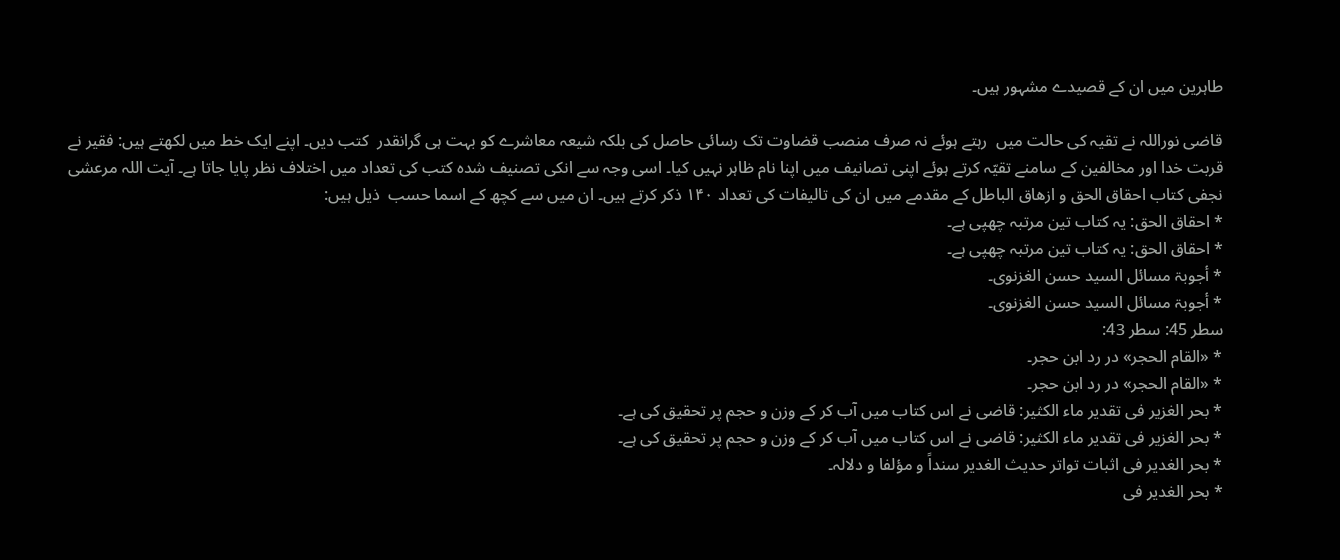طاہرین میں ان کے قصیدے مشہور ہیں۔

قاضی نوراللہ نے تقیہ کی حالت میں  رہتے ہوئے نہ صرف منصب قضاوت تک رسائی حاصل کی بلکہ شیعہ معاشرے کو بہت ہی گرانقدر  کتب دیں۔ اپنے ایک خط میں لکھتے ہیں: فقیر نے قربت خدا اور مخالفین کے سامنے تقیّہ کرتے ہوئے اپنی تصانیف میں اپنا نام ظاہر نہیں کیا۔ اسی وجہ سے انکی تصنیف شدہ کتب کی تعداد میں اختلاف نظر پایا جاتا ہے۔ آیت اللہ مرعشی نجفی کتاب احقاق الحق و ازھاق الباطل کے مقدمے میں ان کی تالیفات کی تعداد ۱۴۰ ذکر کرتے ہیں۔ ان میں سے کچھ کے اسما حسب  ذیل ہیں:
* احقاق الحق: یہ کتاب تین مرتبہ چھپی ہے۔
* احقاق الحق: یہ کتاب تین مرتبہ چھپی ہے۔
* أجوبۃ مسائل السید حسن الغزنوی۔
* أجوبۃ مسائل السید حسن الغزنوی۔
سطر 45: سطر 43:
* «القام الحجر» در رد ابن حجر۔
* «القام الحجر» در رد ابن حجر۔
* بحر الغزیر فی تقدیر ماء الکثیر: قاضی نے اس کتاب میں آب کر کے وزن و حجم پر تحقیق کی ہے۔
* بحر الغزیر فی تقدیر ماء الکثیر: قاضی نے اس کتاب میں آب کر کے وزن و حجم پر تحقیق کی ہے۔
* بحر الغدیر فی اثبات تواتر حدیث الغدیر سنداً و مؤلفا و دلالہ۔
* بحر الغدیر فی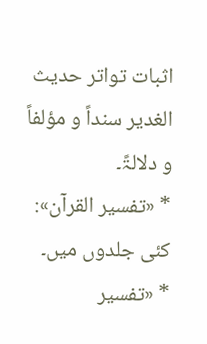اثبات تواتر حدیث الغدیر سنداً و مؤلفاً و دلالۃً۔
* «تفسیر القرآن»: کئی جلدوں میں۔
* «تفسیر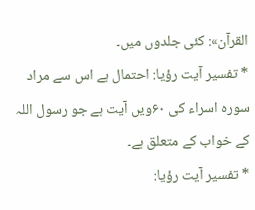القرآن»: کئی جلدوں میں۔
* تفسیر آیت رؤیا: احتمال ہے اس سے مراد سوره اسراء کی ۶۰ویں آیت ہے جو رسول اللہ کے خواب کے متعلق ہے۔
* تفسیر آیت رؤیا: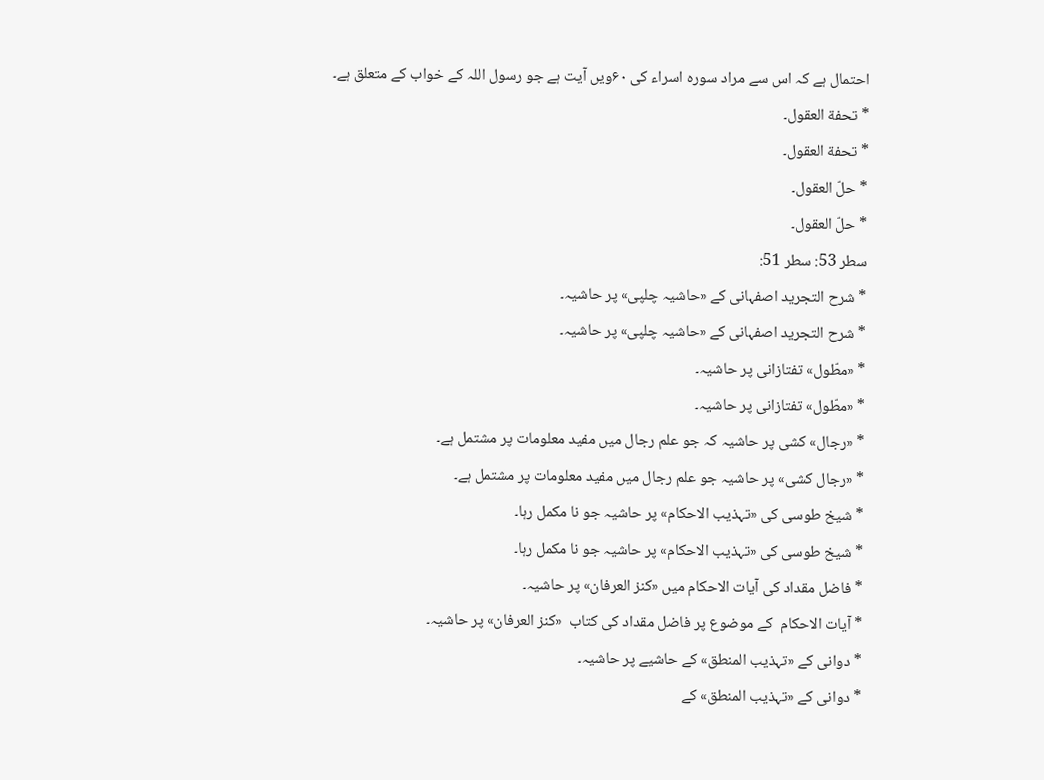احتمال ہے کہ اس سے مراد سوره اسراء کی ۶۰ویں آیت ہے جو رسول اللہ کے خواب کے متعلق ہے۔
* تحفة العقول۔
* تحفة العقول۔
* حلّ العقول۔
* حلّ العقول۔
سطر 53: سطر 51:
* شرح التجرید اصفہانی کے «حاشیہ چلپی» پر حاشیہ۔
* شرح التجرید اصفہانی کے «حاشیہ چلپی» پر حاشیہ۔
* «مطّول» تفتازانی پر حاشیہ۔
* «مطّول» تفتازانی پر حاشیہ۔
* «رجال» کشی پر حاشیہ کہ جو علم رجال میں مفید معلومات پر مشتمل ہے۔
* «رجال کشی» پر حاشیہ جو علم رجال میں مفید معلومات پر مشتمل ہے۔
* شیخ طوسی کی «تہذیب الاحکام» پر حاشیہ جو نا مکمل رہا۔
* شیخ طوسی کی «تہذیب الاحکام» پر حاشیہ جو نا مکمل رہا۔
* فاضل مقداد کی آیات الاحکام میں «کنز العرفان» پر حاشیہ۔
* آیات الاحکام  کے موضوع پر فاضل مقداد کی کتاب  «کنز العرفان» پر حاشیہ۔
* دوانی کے «تہذیب المنطق» کے حاشیے پر حاشیہ۔
* دوانی کے «تہذیب المنطق» کے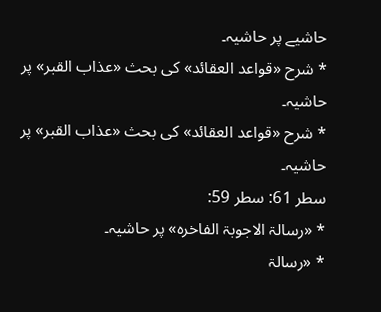حاشیے پر حاشیہ۔
* شرح «قواعد العقائد» کی بحث «عذاب القبر» پر حاشیہ۔
* شرح «قواعد العقائد» کی بحث «عذاب القبر» پر حاشیہ۔
سطر 61: سطر 59:
* «رسالۃ الاجوبۃ الفاخره» پر حاشیہ۔
* «رسالۃ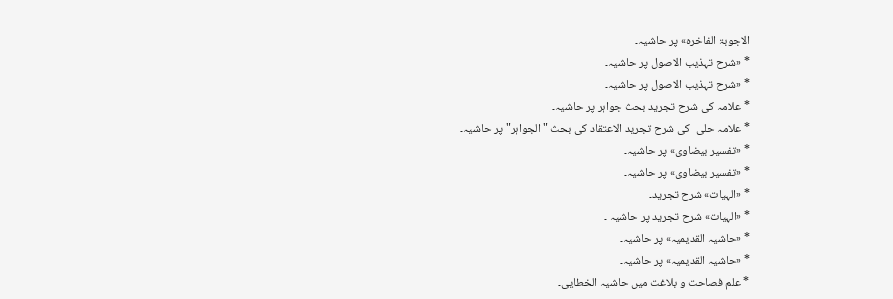الاجوبۃ الفاخره» پر حاشیہ۔
* «شرح تہذیب الاصول پر حاشیہ۔
* «شرح تہذیب الاصول پر حاشیہ۔
* علامہ کی شرح تجرید بحث جواہر پر حاشیہ۔
* علامہ حلی  کی شرح تجرید الاعتقاد کی بحث "الجواہر" پر حاشیہ۔
* «تفسیر بیضاوی» پر حاشیہ۔
* «تفسیر بیضاوی» پر حاشیہ۔
* «الہیات» شرح تجرید۔
* «الہیات» شرح تجرید پر حاشیہ ۔
* «حاشیہ القدیمیہ» پر حاشیہ۔
* «حاشیہ القدیمیہ» پر حاشیہ۔
* علم فصاحت و بلاغت میں حاشیہ الخطایی۔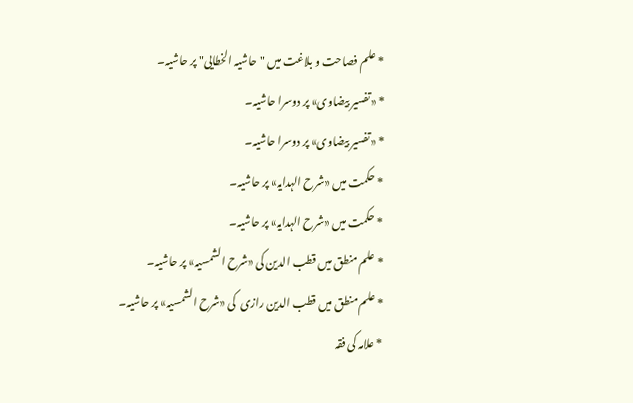* علم فصاحت و بلاغت میں "حاشیہ الخطایی" پر حاشیہ۔
* «تفسیر بیضاوی» پر دوسرا حاشیہ۔
* «تفسیر بیضاوی» پر دوسرا حاشیہ۔
* حکمت میں «شرح الہدایہ» پر حاشیہ۔
* حکمت میں «شرح الہدایہ» پر حاشیہ۔
* علم منطق میں قطب الدین کی «شرح الشمسیہ» پر حاشیہ۔
* علم منطق میں قطب الدین رازی  کی «شرح الشمسیہ» پر حاشیہ۔
* علامہ کی فقہ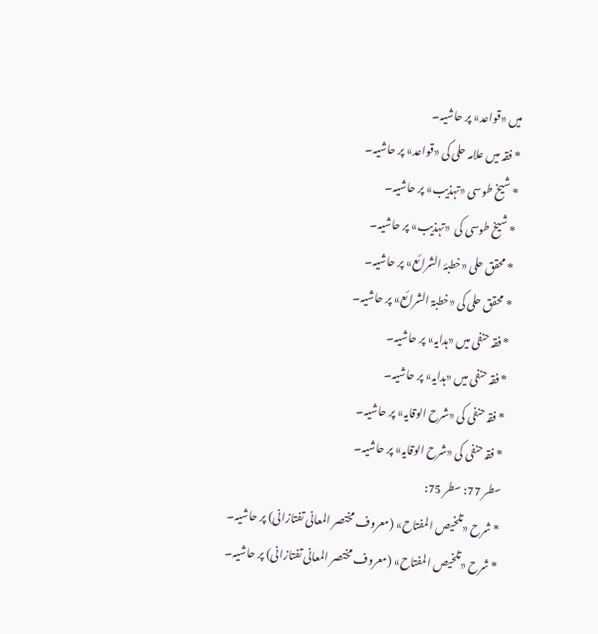میں «قواعد» پر حاشیہ۔
* فقہ میں علامہ حلی کی «قواعد» پر حاشیہ۔
* شیخ طوسی «تہذیب» پر حاشیہ۔
* شیخ طوسی کی  «تہذیب» پر حاشیہ۔
* محقق حلی «خطبۂ الشرائع» پر حاشیہ۔
* محقق حلی کی «خطبۃ الشرائع» پر حاشیہ۔
* فقہ حنفی میں «ہدایہ» پر حاشیہ۔
* فقہ حنفی میں «ہدایہ» پر حاشیہ۔
* فقہ حنفی کی «شرح الوقایہ» پر حاشیہ۔
* فقہ حنفی کی «شرح الوقایہ» پر حاشیہ۔
سطر 77: سطر 75:
* شرح «تلخیص المفتاح» (معروف مختصر المعانی تفتازانی) پر حاشیہ۔
* شرح «تلخیص المفتاح» (معروف مختصر المعانی تفتازانی) پر حاشیہ۔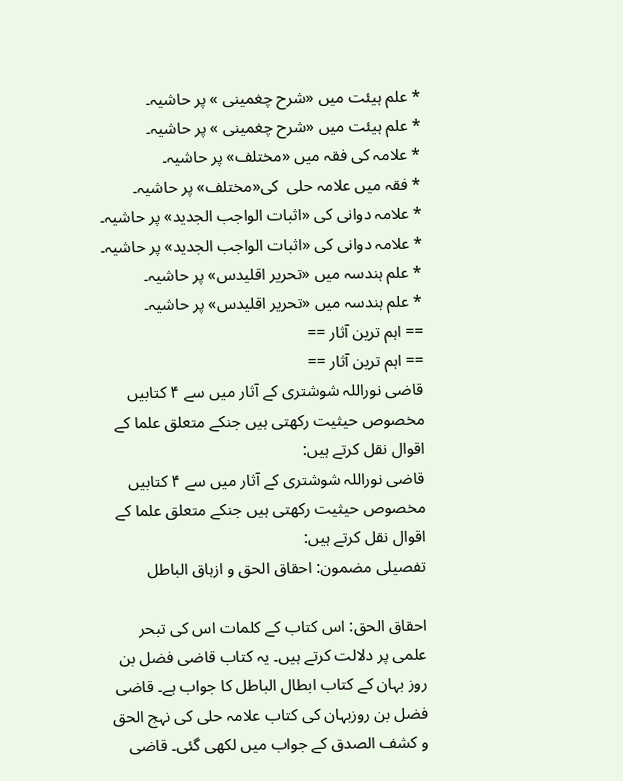* علم ہیئت میں «شرح چغمینی » پر حاشیہ۔
* علم ہیئت میں «شرح چغمینی » پر حاشیہ۔
* علامہ کی فقہ میں «مختلف» پر حاشیہ۔
* فقہ میں علامہ حلی  کی«مختلف» پر حاشیہ۔
* علامہ دوانی کی «اثبات الواجب الجدید» پر حاشیہ۔
* علامہ دوانی کی «اثبات الواجب الجدید» پر حاشیہ۔
* علم ہندسہ میں «تحریر اقلیدس» پر حاشیہ۔
* علم ہندسہ میں «تحریر اقلیدس» پر حاشیہ۔
== اہم‌ ترین آثار ==
== اہم‌ ترین آثار ==
قاضی نوراللہ شوشتری کے آثار میں سے ۴ کتابیں مخصوص حیثیت رکھتی ہیں جنکے متعلق علما کے اقوال نقل کرتے ہیں:
قاضی نوراللہ شوشتری کے آثار میں سے ۴ کتابیں مخصوص حیثیت رکھتی ہیں جنکے متعلق علما کے اقوال نقل کرتے ہیں:
تفصیلی مضمون: احقاق الحق و ازہاق الباطل

احقاق الحق: اس کتاب کے کلمات اس کی تبحر علمی پر دلالت کرتے ہیں۔ یہ کتاب قاضی فضل بن روز بہان کے کتاب ابطال الباطل کا جواب ہے۔ قاضی فضل بن روزبہان کی کتاب علامہ حلی کی نہج الحق و کشف الصدق کے جواب میں لکھی گئی۔ قاضی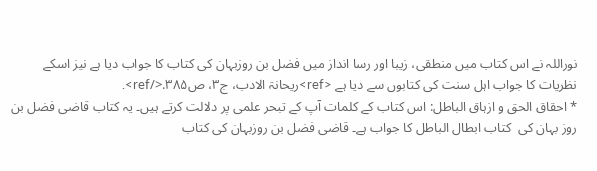نوراللہ نے اس کتاب میں منطقی، زیبا اور رسا انداز میں فضل بن روزبہان کی کتاب کا جواب دیا ہے نیز اسکے نظریات کا جواب اہل سنت کی کتابوں سے دیا ہے <ref>ریحانۃ الادب، ج۳، ص۳۸۵.</ref>.
* احقاق الحق و ازہاق الباطل: اس کتاب کے کلمات آپ کے تبحر علمی پر دلالت کرتے ہیں۔ یہ کتاب قاضی فضل بن روز بہان کی  کتاب ابطال الباطل کا جواب ہے۔ قاضی فضل بن روزبہان کی کتاب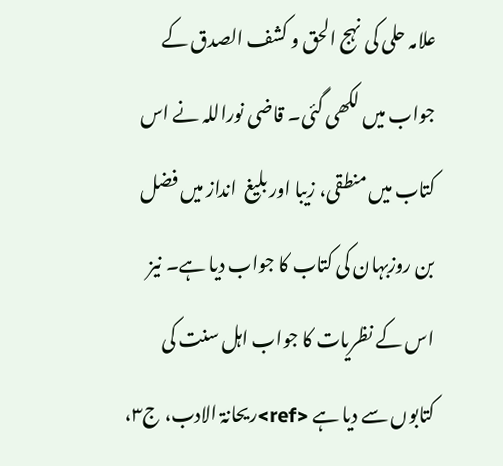علامہ حلی کی نہج الحق و کشف الصدق کے جواب میں لکھی گئی۔ قاضی نوراللہ نے اس کتاب میں منطقی، زیبا اور بلیغ  انداز میں فضل بن روزبہان کی کتاب کا جواب دیا ہے۔ نیز اس کے نظریات کا جواب اہل سنت کی کتابوں سے دیا ہے <ref>ریحانۃ الادب، ج۳،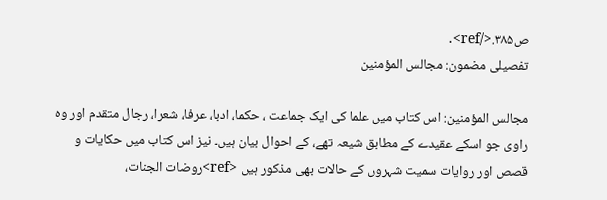ص۳۸۵.</ref>.
تفصیلی مضمون: مجالس المؤمنین

مجالس المؤمنین: اس کتاب میں علما کی ایک جماعت ، حکما، ادبا، عرفا، شعرا، رجال متقدم اور وہ راوی جو اسکے عقیدے کے مطابق شیعہ تھے، کے احوال بیان ہیں۔ نیز اس کتاب میں حکایات و قصص اور روایات سمیت شہروں کے حالات بھی مذکور ہیں <ref>روضات الجنات،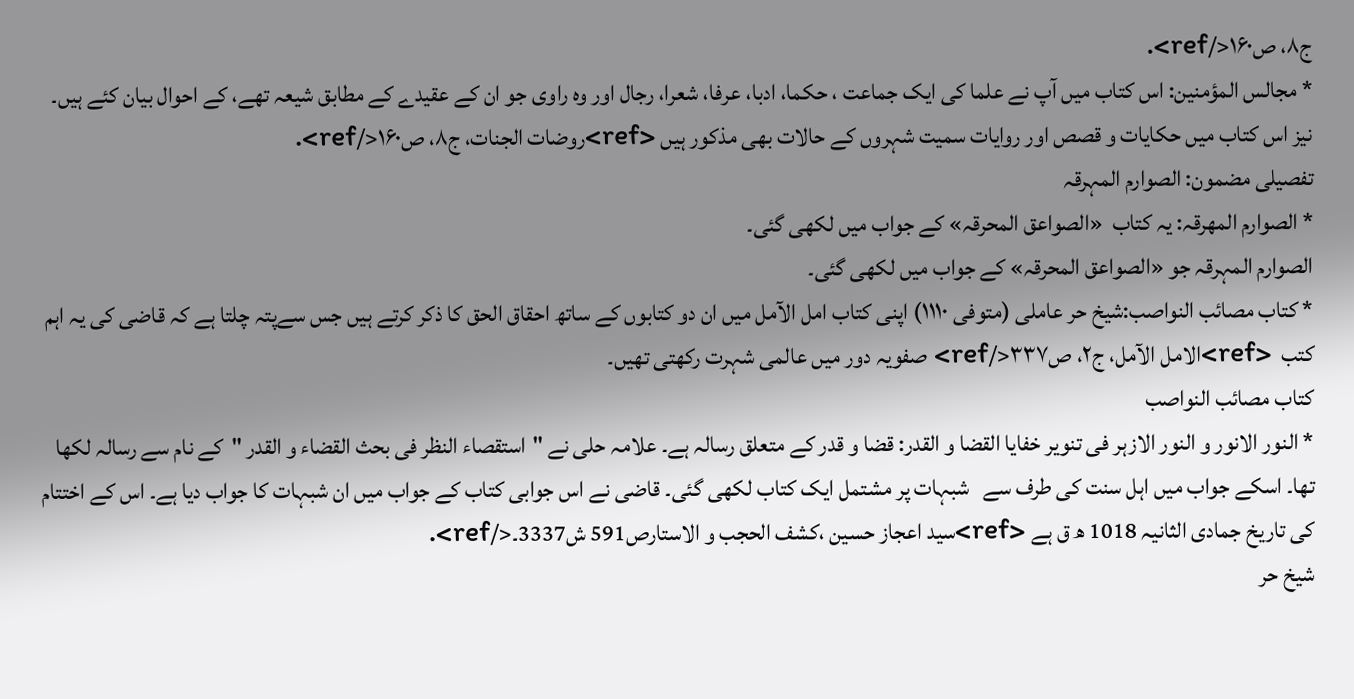ج۸، ص۱۶۰</ref>.
* مجالس المؤمنین: اس کتاب میں آپ نے علما کی ایک جماعت ، حکما، ادبا، عرفا، شعرا، رجال اور وہ راوی جو ان کے عقیدے کے مطابق شیعہ تھے، کے احوال بیان کئے ہیں۔ نیز اس کتاب میں حکایات و قصص اور روایات سمیت شہروں کے حالات بھی مذکور ہیں <ref>روضات الجنات، ج۸، ص۱۶۰</ref>.
تفصیلی مضمون: الصوارم المہرقہ
* الصوارم المھرقہ: یہ کتاب  «الصواعق المحرقہ» کے جواب میں لکھی گئی۔
الصوارم المہرقہ جو «الصواعق المحرقہ» کے جواب میں لکھی گئی۔
* کتاب مصائب النواصب:شیخ حر عاملی (متوفی ۱۱۱۰) اپنی کتاب امل الآمل میں ان دو کتابوں کے ساتھ احقاق الحق کا ذکر کرتے ہیں جس سےپتہ چلتا ہے کہ قاضی کی یہ اہم کتب  <ref>الامل الآمل، ج۲، ص۳۳۷</ref> صفویہ دور میں عالمی شہرت رکھتی تھیں۔
کتاب مصائب النواصب
* النور الانور و النور الازہر فی تنویر خفایا القضا و القدر: قضا و قدر کے متعلق رسالہ ہے۔ علامہ حلی نے "استقصاء النظر فی بحث القضاء و القدر "کے نام سے رسالہ لکھا تھا۔ اسکے جواب میں اہل سنت کی طرف سے   شبہات پر مشتمل ایک کتاب لکھی گئی۔ قاضی نے اس جوابی کتاب کے جواب میں ان شبہات کا جواب دیا ہے۔ اس کے اختتام کی تاریخ جمادی الثانیہ 1018 ھ ق ہے <ref>سید اعجاز حسین ،کشف الحجب و الاستارص591 ش3337۔</ref>.
شیخ حر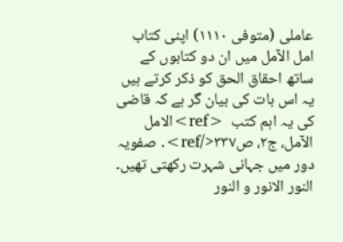عاملی (متوفی ۱۱۱۰) اپنی کتاب امل الآمل میں ان دو کتابوں کے ساتھ احقاق الحق کو ذکر کرتے ہیں یہ اس بات کی بیان گر ہے کہ قاضی کی یہ اہم کتب  <ref>الامل الآمل، ج۲، ص۳۳۷</ref>. صفویہ دور میں جہانی شہرت رکھتی تھیں۔
النور الانور و النور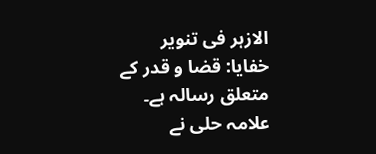الازہر فی تنویر خفایا: قضا و قدر کے متعلق رسالہ ہے۔ علامہ حلی نے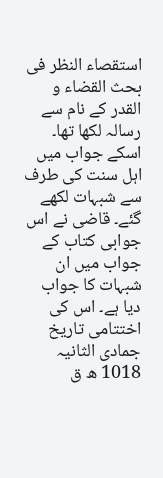استقصاء النظر فی بحث القضاء و القدر کے نام سے رسالہ لکھا تھا۔ اسکے جواب میں اہل سنت کی طرف سے شبہات لکھے گئے۔ قاضی نے اس جوابی کتاب کے جواب میں ان شبہات کا جواب دیا ہے۔ اس کی اختتامی تاریخ جمادی الثانیہ 1018 ھ ق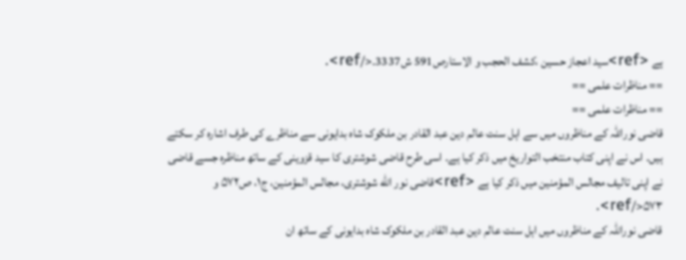ہے <ref>سید اعجاز حسین ،کشف الحجب و الاستارص591 ش3337۔</ref>.
== مناظرات علمی ==
== مناظرات علمی ==
قاضی نوراللہ کے مناظروں میں سے اہل سنت عالم دین عبد القادر بن ملکوک شاه بدایونی سے مناظرے کی طرف اشارہ کر سکتے ہیں۔ اس نے اپنی کتاب منتخب التواریخ میں ذکر کیا ہے۔ اسی طرح قاضی شوشتری کا سید قزوینی کے ساتھ مناظرہ جسے قاضی نے اپنی تالیف مجالس المؤمنین میں ذکر کیا ہے <ref>قاضی نور الله شوشتری، مجالس المؤمنین، ج۱، ص۵۷۲ و ۵۷۳</ref>.
قاضی نوراللہ کے مناظروں میں اہل سنت عالم دین عبد القادر بن ملکوک شاه بدایونی کے ساتھ ان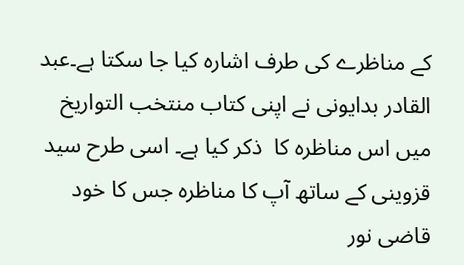کے مناظرے کی طرف اشارہ کیا جا سکتا ہے۔عبد القادر بدایونی نے اپنی کتاب منتخب التواریخ میں اس مناظرہ کا  ذکر کیا ہے۔ اسی طرح سید قزوینی کے ساتھ آپ کا مناظرہ جس کا خود قاضی نور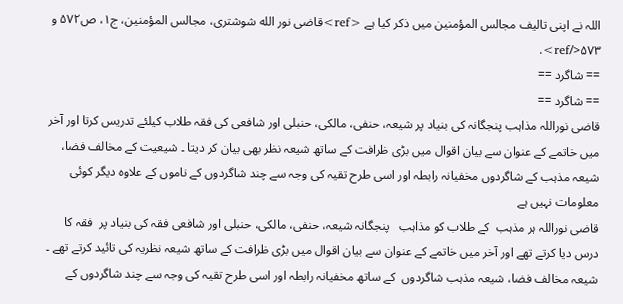اللہ نے اپنی تالیف مجالس المؤمنین میں ذکر کیا ہے <ref>قاضی نور الله شوشتری، مجالس المؤمنین، ج۱، ص۵۷۲ و ۵۷۳</ref>.
== شاگرد ==
== شاگرد ==
قاضی نوراللہ مذاہب پنجگانہ کی بنیاد پر شیعہ، حنفی، مالکی، حنبلی اور شافعی کی فقہ طلاب کیلئے تدریس کرتا اور آخر میں خاتمے کے عنوان سے بیان اقوال میں بڑی ظرافت کے ساتھ شیعہ نظر بھی بیان کر دیتا ۔ شیعیت کے مخالف فضا، شیعہ مذہب کے شاگردوں مخفیانہ رابطہ اور اسی طرح تقیہ کی وجہ سے چند شاگردوں کے ناموں کے علاوہ دیگر کوئی معلومات نہیں ہے
قاضی نوراللہ ہر مذہب  کے طلاب کو مذاہب   پنجگانہ شیعہ، حنفی، مالکی، حنبلی اور شافعی فقہ کی بنیاد پر  فقہ کا درس دیا کرتے تھے اور آخر میں خاتمے کے عنوان سے بیان اقوال میں بڑی ظرافت کے ساتھ شیعہ نظریہ کی تائید کرتے تھے ۔ شیعہ مخالف فضا، شیعہ مذہب شاگردوں  کے ساتھ مخفیانہ رابطہ اور اسی طرح تقیہ کی وجہ سے چند شاگردوں کے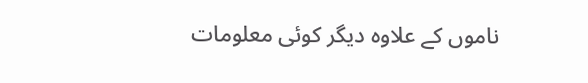ناموں کے علاوہ دیگر کوئی معلومات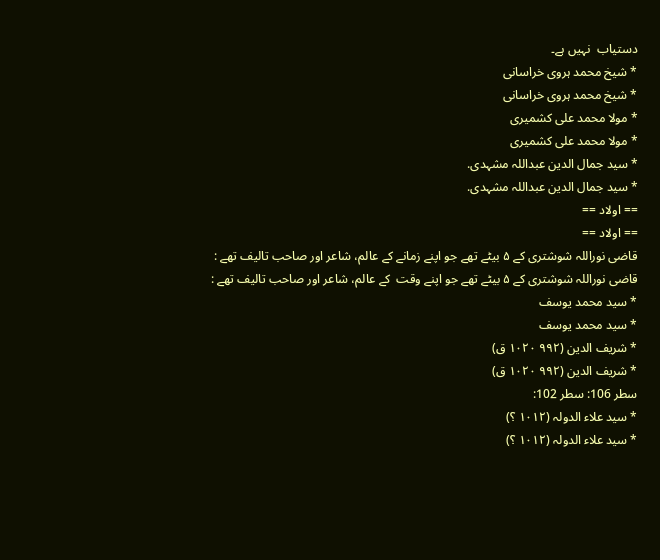دستیاب  نہیں ہے۔
* شیخ محمد ہروی خراسانی
* شیخ محمد ہروی خراسانی
* مولا محمد علی کشمیری
* مولا محمد علی کشمیری
* سید جمال الدین عبداللہ مشہدی.
* سید جمال الدین عبداللہ مشہدی.
== اولاد ==
== اولاد ==
قاضی نوراللہ شوشتری کے ۵ بیٹے تھے جو اپنے زمانے کے عالم، شاعر اور صاحب تالیف تھے :
قاضی نوراللہ شوشتری کے ۵ بیٹے تھے جو اپنے وقت  کے عالم، شاعر اور صاحب تالیف تھے :
* سید محمد یوسف
* سید محمد یوسف
* شریف الدین (۹۹۲ ۱۰۲۰ ق)
* شریف الدین (۹۹۲ ۱۰۲۰ ق)
سطر 106: سطر 102:
* سید علاء الدولہ (۱۰۱۲ ؟)
* سید علاء الدولہ (۱۰۱۲ ؟)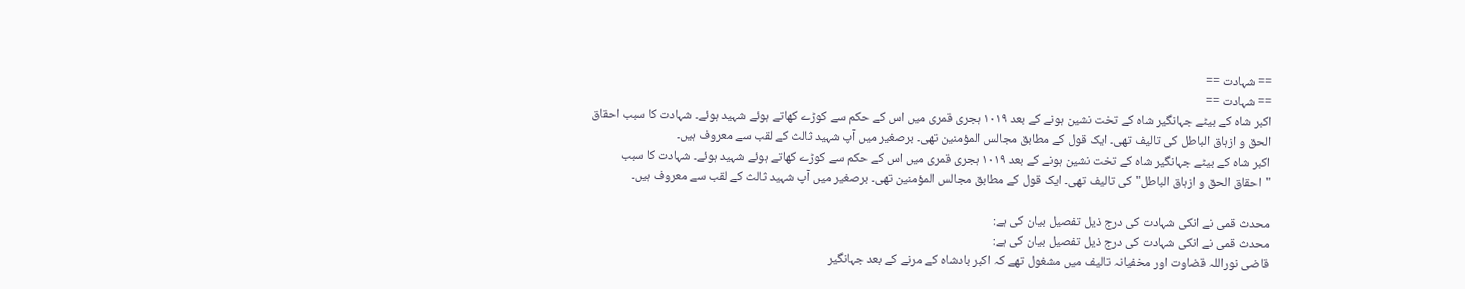== شہادت ==
== شہادت ==
اکبر شاہ کے بیٹے جہانگیر شاه کے تخت نشین ہونے کے بعد ۱۰۱۹ ہجری قمری میں اس کے حکم سے کوڑے کھاتے ہوئے شہید ہوئے۔ شہادت کا سبب احقاق الحق و ازہاق الباطل کی تالیف تھی۔ ایک قول کے مطابق مجالس المؤمنین تھی۔ برصغیر میں آپ شہید ثالث کے لقب سے معروف ہیں۔
اکبر شاہ کے بیٹے جہانگیر شاه کے تخت نشین ہونے کے بعد ۱۰۱۹ ہجری قمری میں اس کے حکم سے کوڑے کھاتے ہوئے شہید ہوئے۔ شہادت کا سبب "احقاق الحق و ازہاق الباطل" کی تالیف تھی۔ ایک قول کے مطابق مجالس المؤمنین تھی۔ برصغیر میں آپ شہید ثالث کے لقب سے معروف ہیں۔

محدث قمی نے انکی شہادت کی درج ذیل تفصیل بیان کی ہے:
محدث قمی نے انکی شہادت کی درج ذیل تفصیل بیان کی ہے:
قاضی نوراللہ قضاوت اور مخفیانہ تالیف میں مشغول تھے کہ اکبر بادشاہ کے مرنے کے بعد جہانگیر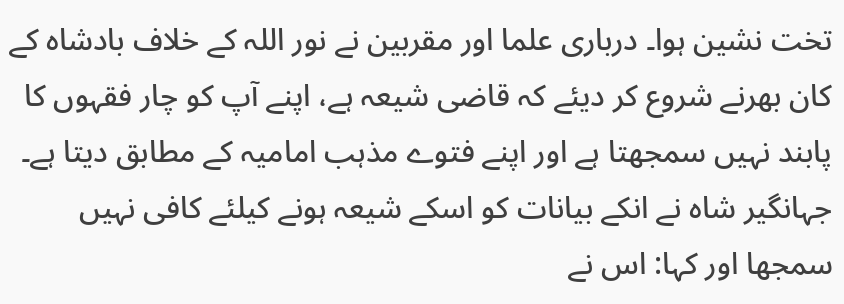تخت نشین ہوا۔ درباری علما اور مقربین نے نور اللہ کے خلاف بادشاہ کے کان بھرنے شروع کر دیئے کہ قاضی شیعہ ہے، اپنے آپ کو چار فقہوں کا پابند نہیں سمجھتا ہے اور اپنے فتوے مذہب امامیہ کے مطابق دیتا ہے۔ جہانگیر شاه نے انکے بیانات کو اسکے شیعہ ہونے کیلئے کافی نہیں سمجھا اور کہا: اس نے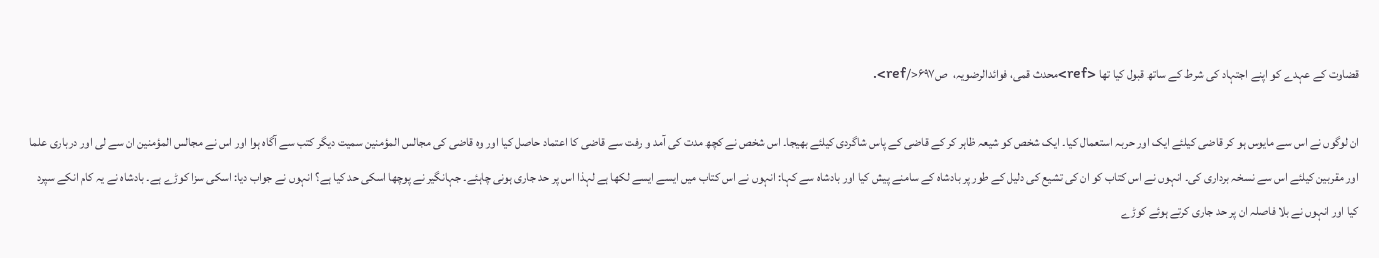قضاوت کے عہدے کو اپنے اجتہاد کی شرط کے ساتھ قبول کیا تھا <ref>محدث قمی، فوائدالرضویہ،  ص۶۹۷</ref>.

ان لوگوں نے اس سے مایوس ہو کر قاضی کیلئے ایک اور حربہ استعمال کیا۔ ایک شخص کو شیعہ ظاہر کر کے قاضی کے پاس شاگردی کیلئے بھیجا۔ اس شخص نے کچھ مدت کی آمد و رفت سے قاضی کا اعتماد حاصل کیا اور وہ قاضی کی مجالس المؤمنین سمیت دیگر کتب سے آگاہ ہوا اور اس نے مجالس المؤمنین ان سے لی اور درباری علما اور مقربین کیلئے اس سے نسخہ برداری کی۔ انہوں نے اس کتاب کو ان کی تشیع کی دلیل کے طور پر بادشاہ کے سامنے پیش کیا اور بادشاہ سے کہا: انہوں نے اس کتاب میں ایسے ایسے لکھا ہے لہذا اس پر حد جاری ہونی چاہئے۔ جہانگیر نے پوچھا اسکی حد کیا ہے؟ انہوں نے جواب دیا: اسکی سزا کوڑے ہے۔ بادشاہ نے یہ کام انکے سپرد کیا اور انہوں نے بلا فاصلہ ان پر حد جاری کرتے ہوئے کوڑے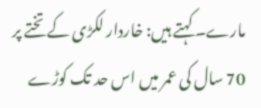مارے۔ کہتے ہیں: خاردار لکڑی کے تختے پر 70 سال کی عمر میں اس حد تک کوڑے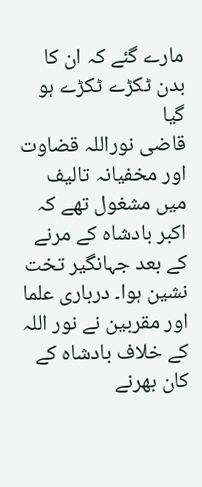مارے گئے کہ ان کا بدن ٹکڑے ٹکڑے ہو گیا
قاضی نوراللہ قضاوت اور مخفیانہ تالیف میں مشغول تھے کہ اکبر بادشاہ کے مرنے کے بعد جہانگیر تخت نشین ہوا۔ درباری علما اور مقربین نے نور اللہ کے خلاف بادشاہ کے کان بھرنے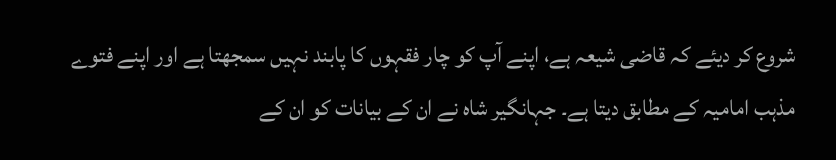شروع کر دیئے کہ قاضی شیعہ ہے، اپنے آپ کو چار فقہوں کا پابند نہیں سمجھتا ہے اور اپنے فتوے مذہب امامیہ کے مطابق دیتا ہے۔ جہانگیر شاه نے ان کے بیانات کو ان کے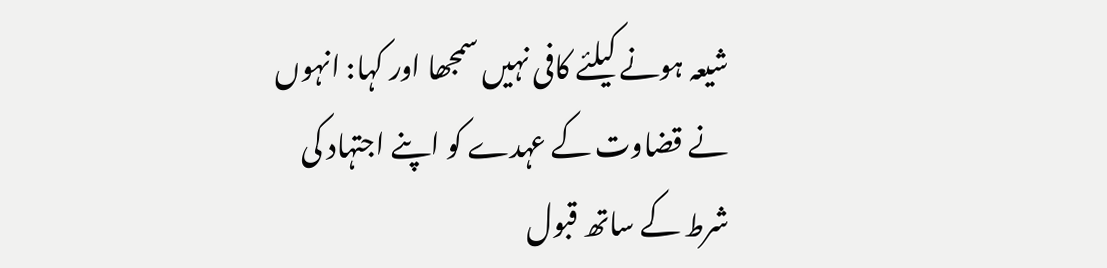شیعہ ہونے کیلئے کافی نہیں سمجھا اور کہا: انہوں نے قضاوت کے عہدے کو اپنے اجتہاد کی شرط کے ساتھ قبول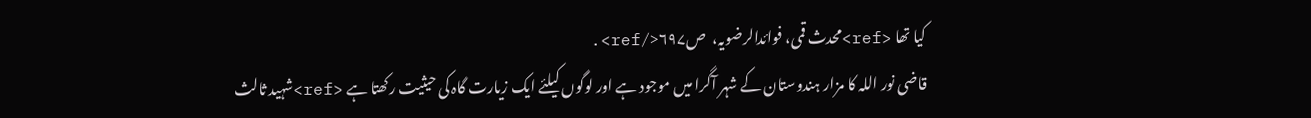کیا تھا <ref>محدث قمی، فوائدالرضویہ،  ص۶۹۷</ref>.
قاضی نور اللہ کا مزار ہندوستان کے شہر آگرا میں موجود ہے اور لوگوں کیلئے ایک زیارت گاہ کی حیثیت رکھتا ہے <ref>شہید ثالث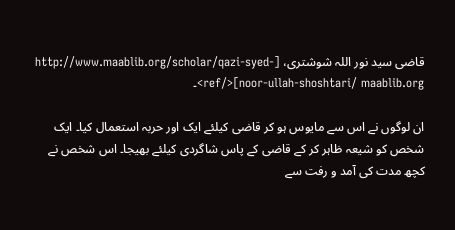قاضی سید نور اللہ شوشتری، [http://www.maablib.org/scholar/qazi-syed-noor-ullah-shoshtari/ maablib.org]</ref>۔

ان لوگوں نے اس سے مایوس ہو کر قاضی کیلئے ایک اور حربہ استعمال کیا۔ ایک شخص کو شیعہ ظاہر کر کے قاضی کے پاس شاگردی کیلئے بھیجا۔ اس شخص نے کچھ مدت کی آمد و رفت سے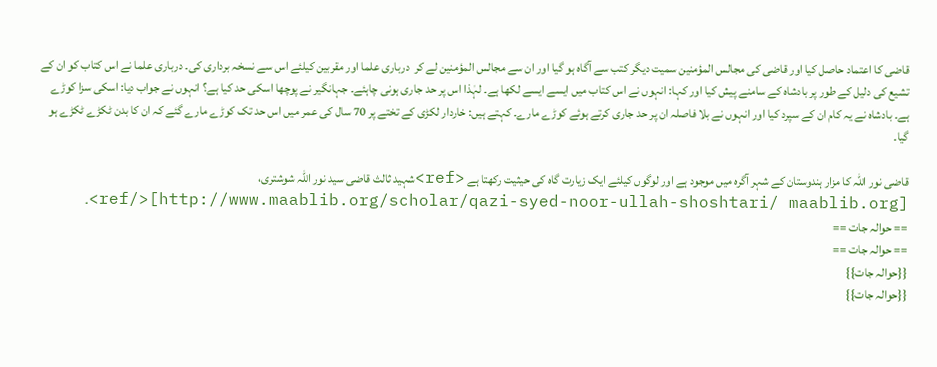قاضی کا اعتماد حاصل کیا اور قاضی کی مجالس المؤمنین سمیت دیگر کتب سے آگاہ ہو گیا اور ان سے مجالس المؤمنین لے کر  درباری علما اور مقربین کیلئے اس سے نسخہ برداری کی۔ درباری علما نے اس کتاب کو ان کے تشیع کی دلیل کے طور پر بادشاہ کے سامنے پیش کیا اور کہا: انہوں نے اس کتاب میں ایسے ایسے لکھا ہے۔ لہٰذا اس پر حد جاری ہونی چاہئے۔ جہانگیر نے پوچھا اسکی حد کیا ہے؟ انہوں نے جواب دیا: اسکی سزا کوڑے ہے۔ بادشاہ نے یہ کام ان کے سپرد کیا اور انہوں نے بلا فاصلہ ان پر حد جاری کرتے ہوئے کوڑے مارے۔ کہتے ہیں: خاردار لکڑی کے تختے پر 70 سال کی عمر میں اس حد تک کوڑے مارے گئے کہ ان کا بدن ٹکڑے ٹکڑے ہو گیا۔

قاضی نور اللہ کا مزار ہندوستان کے شہر آگرہ میں موجود ہے اور لوگوں کیلئے ایک زیارت گاہ کی حیثیت رکھتا ہے <ref>شہید ثالث قاضی سید نور اللہ شوشتری، [http://www.maablib.org/scholar/qazi-syed-noor-ullah-shoshtari/ maablib.org]</ref>۔
== حوالہ جات ==
== حوالہ جات ==
{{حوالہ جات}}
{{حوالہ جات}}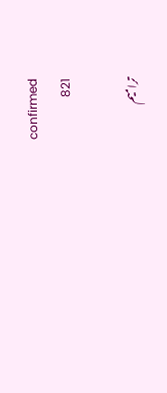confirmed
821

ترامیم